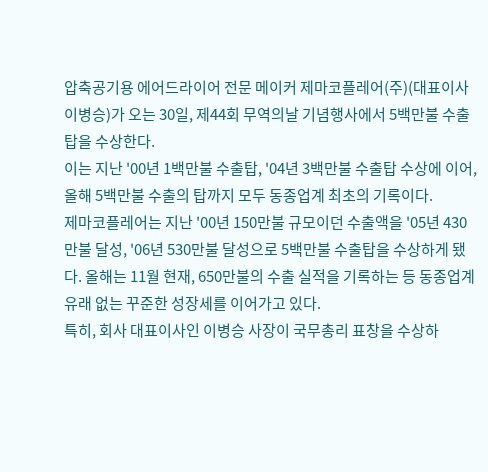압축공기용 에어드라이어 전문 메이커 제마코플레어(주)(대표이사 이병승)가 오는 30일, 제44회 무역의날 기념행사에서 5백만불 수출탑을 수상한다.
이는 지난 '00년 1백만불 수출탑, '04년 3백만불 수출탑 수상에 이어, 올해 5백만불 수출의 탑까지 모두 동종업계 최초의 기록이다.
제마코플레어는 지난 '00년 150만불 규모이던 수출액을 '05년 430만불 달성, '06년 530만불 달성으로 5백만불 수출탑을 수상하게 됐다. 올해는 11월 현재, 650만불의 수출 실적을 기록하는 등 동종업계 유래 없는 꾸준한 성장세를 이어가고 있다.
특히, 회사 대표이사인 이병승 사장이 국무총리 표창을 수상하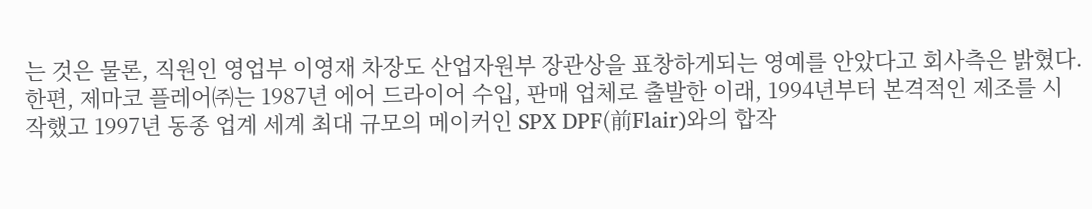는 것은 물론, 직원인 영업부 이영재 차장도 산업자원부 장관상을 표창하게되는 영예를 안았다고 회사측은 밝혔다.
한편, 제마코 플레어㈜는 1987년 에어 드라이어 수입, 판매 업체로 출발한 이래, 1994년부터 본격적인 제조를 시작했고 1997년 동종 업계 세계 최대 규모의 메이커인 SPX DPF(前Flair)와의 합작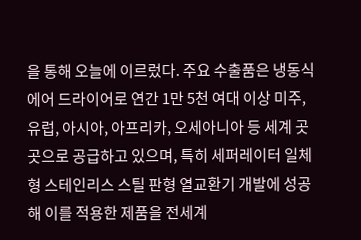을 통해 오늘에 이르렀다. 주요 수출품은 냉동식 에어 드라이어로 연간 1만 5천 여대 이상 미주, 유럽, 아시아, 아프리카, 오세아니아 등 세계 곳곳으로 공급하고 있으며, 특히 세퍼레이터 일체형 스테인리스 스틸 판형 열교환기 개발에 성공해 이를 적용한 제품을 전세계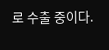로 수출 중이다.